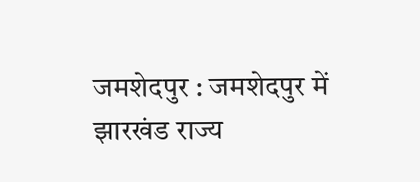जमशेदपुर : जमशेदपुर में झारखंड राज्य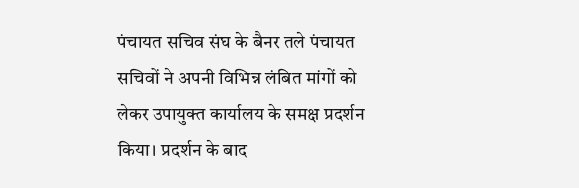पंचायत सचिव संघ के बैनर तले पंचायत सचिवों ने अपनी विभिन्न लंबित मांगों को लेकर उपायुक्त कार्यालय के समक्ष प्रदर्शन किया। प्रदर्शन के बाद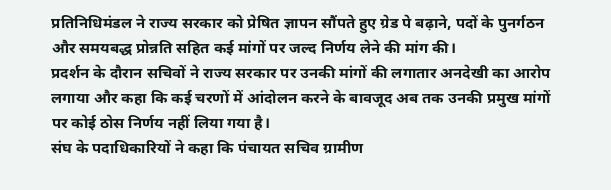प्रतिनिधिमंडल ने राज्य सरकार को प्रेषित ज्ञापन सौंपते हुए ग्रेड पे बढ़ाने, पदों के पुनर्गठन और समयबद्ध प्रोन्नति सहित कई मांगों पर जल्द निर्णय लेने की मांग की।
प्रदर्शन के दौरान सचिवों ने राज्य सरकार पर उनकी मांगों की लगातार अनदेखी का आरोप लगाया और कहा कि कई चरणों में आंदोलन करने के बावजूद अब तक उनकी प्रमुख मांगों पर कोई ठोस निर्णय नहीं लिया गया है।
संघ के पदाधिकारियों ने कहा कि पंचायत सचिव ग्रामीण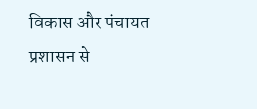विकास और पंचायत प्रशासन से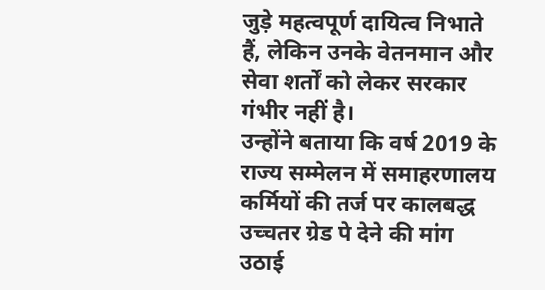जुड़े महत्वपूर्ण दायित्व निभाते हैं, लेकिन उनके वेतनमान और सेवा शर्तों को लेकर सरकार गंभीर नहीं है।
उन्होंने बताया कि वर्ष 2019 के राज्य सम्मेलन में समाहरणालय कर्मियों की तर्ज पर कालबद्ध उच्चतर ग्रेड पे देने की मांग उठाई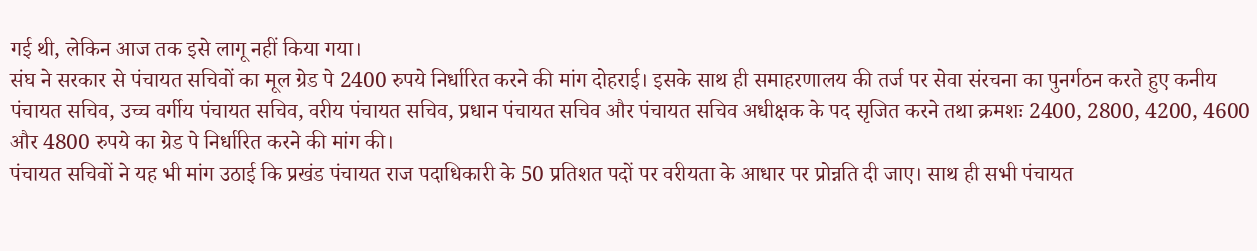गई थी, लेकिन आज तक इसे लागू नहीं किया गया।
संघ ने सरकार से पंचायत सचिवों का मूल ग्रेड पे 2400 रुपये निर्धारित करने की मांग दोहराई। इसके साथ ही समाहरणालय की तर्ज पर सेवा संरचना का पुनर्गठन करते हुए कनीय पंचायत सचिव, उच्च वर्गीय पंचायत सचिव, वरीय पंचायत सचिव, प्रधान पंचायत सचिव और पंचायत सचिव अधीक्षक के पद सृजित करने तथा क्रमशः 2400, 2800, 4200, 4600 और 4800 रुपये का ग्रेड पे निर्धारित करने की मांग की।
पंचायत सचिवों ने यह भी मांग उठाई कि प्रखंड पंचायत राज पदाधिकारी के 50 प्रतिशत पदों पर वरीयता के आधार पर प्रोन्नति दी जाए। साथ ही सभी पंचायत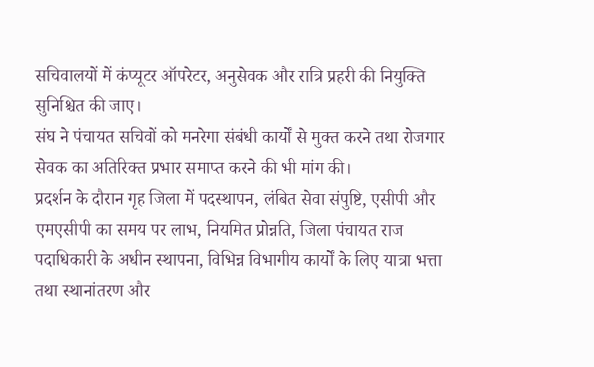सचिवालयों में कंप्यूटर ऑपरेटर, अनुसेवक और रात्रि प्रहरी की नियुक्ति सुनिश्चित की जाए।
संघ ने पंचायत सचिवों को मनरेगा संबंधी कार्यों से मुक्त करने तथा रोजगार सेवक का अतिरिक्त प्रभार समाप्त करने की भी मांग की।
प्रदर्शन के दौरान गृह जिला में पदस्थापन, लंबित सेवा संपुष्टि, एसीपी और एमएसीपी का समय पर लाभ, नियमित प्रोन्नति, जिला पंचायत राज पदाधिकारी के अधीन स्थापना, विभिन्न विभागीय कार्यों के लिए यात्रा भत्ता तथा स्थानांतरण और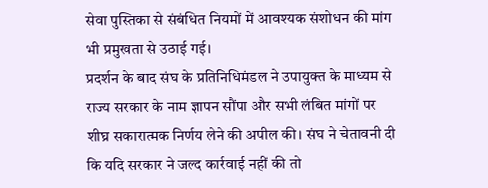सेवा पुस्तिका से संबंधित नियमों में आवश्यक संशोधन की मांग भी प्रमुखता से उठाई गई।
प्रदर्शन के बाद संघ के प्रतिनिधिमंडल ने उपायुक्त के माध्यम से राज्य सरकार के नाम ज्ञापन सौंपा और सभी लंबित मांगों पर शीघ्र सकारात्मक निर्णय लेने की अपील की। संघ ने चेतावनी दी कि यदि सरकार ने जल्द कार्रवाई नहीं की तो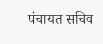पंचायत सचिव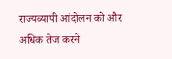राज्यव्यापी आंदोलन को और अधिक तेज करने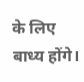के लिए बाध्य होंगे।